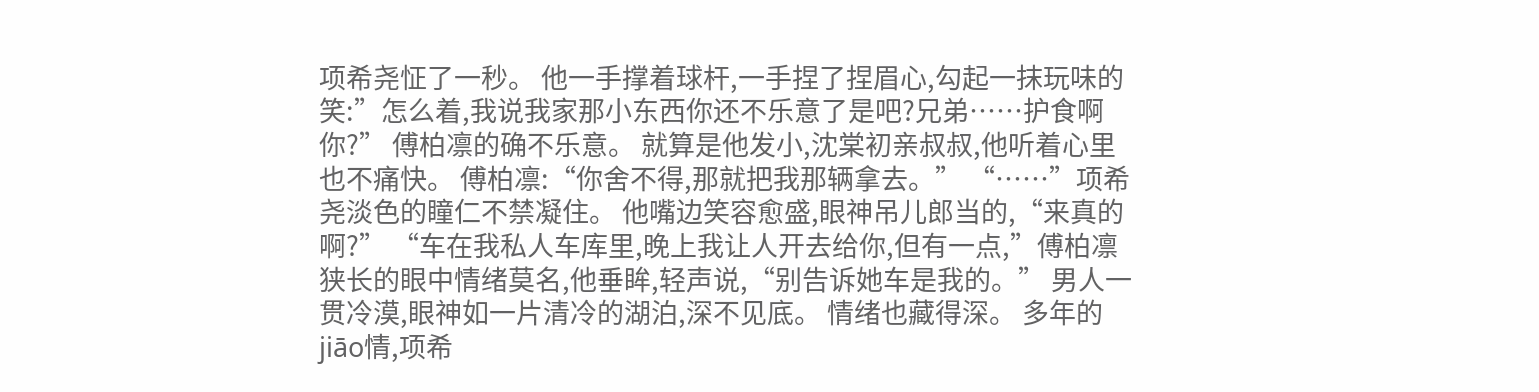项希尧怔了一秒。 他一手撑着球杆,一手捏了捏眉心,勾起一抹玩味的笑:”怎么着,我说我家那小东西你还不乐意了是吧?兄弟……护食啊你?” 傅柏凛的确不乐意。 就算是他发小,沈棠初亲叔叔,他听着心里也不痛快。 傅柏凛:“你舍不得,那就把我那辆拿去。” “……”项希尧淡色的瞳仁不禁凝住。 他嘴边笑容愈盛,眼神吊儿郎当的,“来真的啊?” “车在我私人车库里,晚上我让人开去给你,但有一点,”傅柏凛狭长的眼中情绪莫名,他垂眸,轻声说,“别告诉她车是我的。” 男人一贯冷漠,眼神如一片清冷的湖泊,深不见底。 情绪也藏得深。 多年的jiāo情,项希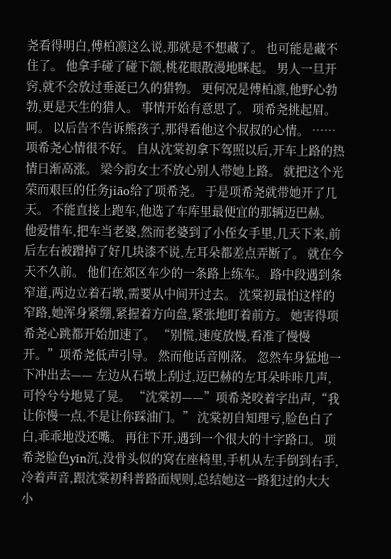尧看得明白,傅柏凛这么说,那就是不想藏了。 也可能是藏不住了。 他拿手碰了碰下颌,桃花眼散漫地眯起。 男人一旦开窍,就不会放过垂涎已久的猎物。 更何况是傅柏凛,他野心勃勃,更是天生的猎人。 事情开始有意思了。 项希尧挑起眉。 呵。 以后告不告诉熊孩子,那得看他这个叔叔的心情。 …… 项希尧心情很不好。 自从沈棠初拿下驾照以后,开车上路的热情日渐高涨。 梁今韵女士不放心别人带她上路。 就把这个光荣而艰巨的任务jiāo给了项希尧。 于是项希尧就带她开了几天。 不能直接上跑车,他选了车库里最便宜的那辆迈巴赫。 他爱惜车,把车当老婆,然而老婆到了小侄女手里,几天下来,前后左右被蹭掉了好几块漆不说,左耳朵都差点弄断了。 就在今天不久前。 他们在郊区车少的一条路上练车。 路中段遇到条窄道,两边立着石墩,需要从中间开过去。 沈棠初最怕这样的窄路,她浑身紧绷,紧握着方向盘,紧张地盯着前方。 她害得项希尧心跳都开始加速了。 “别慌,速度放慢,看准了慢慢开。”项希尧低声引导。 然而他话音刚落。 忽然车身猛地一下冲出去—— 左边从石墩上刮过,迈巴赫的左耳朵咔咔几声,可怜兮兮地晃了晃。 “沈棠初——”项希尧咬着字出声,“我让你慢一点,不是让你踩油门。” 沈棠初自知理亏,脸色白了白,乖乖地没还嘴。 再往下开,遇到一个很大的十字路口。 项希尧脸色yīn沉,没骨头似的窝在座椅里,手机从左手倒到右手,冷着声音,跟沈棠初科普路面规则,总结她这一路犯过的大大小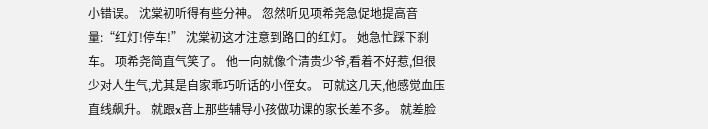小错误。 沈棠初听得有些分神。 忽然听见项希尧急促地提高音量:“红灯!停车!” 沈棠初这才注意到路口的红灯。 她急忙踩下刹车。 项希尧简直气笑了。 他一向就像个清贵少爷,看着不好惹,但很少对人生气,尤其是自家乖巧听话的小侄女。 可就这几天,他感觉血压直线飙升。 就跟x音上那些辅导小孩做功课的家长差不多。 就差脸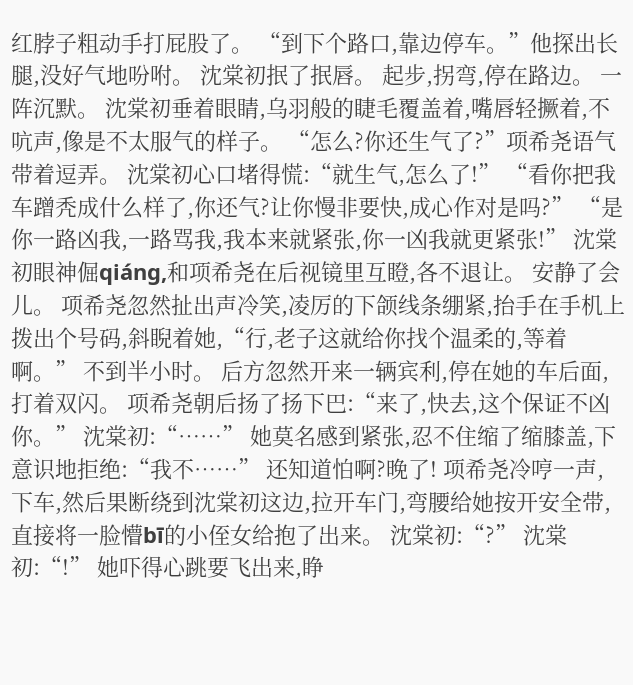红脖子粗动手打屁股了。 “到下个路口,靠边停车。”他探出长腿,没好气地吩咐。 沈棠初抿了抿唇。 起步,拐弯,停在路边。 一阵沉默。 沈棠初垂着眼睛,乌羽般的睫毛覆盖着,嘴唇轻撅着,不吭声,像是不太服气的样子。 “怎么?你还生气了?”项希尧语气带着逗弄。 沈棠初心口堵得慌:“就生气,怎么了!” “看你把我车蹭秃成什么样了,你还气?让你慢非要快,成心作对是吗?” “是你一路凶我,一路骂我,我本来就紧张,你一凶我就更紧张!” 沈棠初眼神倔qiáng,和项希尧在后视镜里互瞪,各不退让。 安静了会儿。 项希尧忽然扯出声冷笑,凌厉的下颌线条绷紧,抬手在手机上拨出个号码,斜睨着她,“行,老子这就给你找个温柔的,等着啊。” 不到半小时。 后方忽然开来一辆宾利,停在她的车后面,打着双闪。 项希尧朝后扬了扬下巴:“来了,快去,这个保证不凶你。” 沈棠初:“……” 她莫名感到紧张,忍不住缩了缩膝盖,下意识地拒绝:“我不……” 还知道怕啊?晚了! 项希尧冷哼一声,下车,然后果断绕到沈棠初这边,拉开车门,弯腰给她按开安全带,直接将一脸懵bī的小侄女给抱了出来。 沈棠初:“?” 沈棠初:“!” 她吓得心跳要飞出来,睁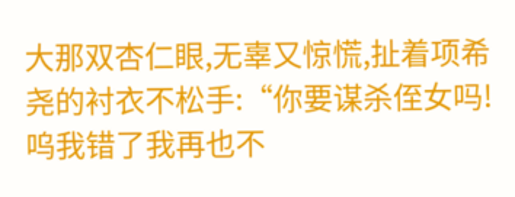大那双杏仁眼,无辜又惊慌,扯着项希尧的衬衣不松手:“你要谋杀侄女吗!呜我错了我再也不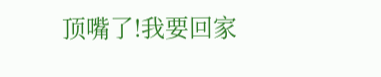顶嘴了!我要回家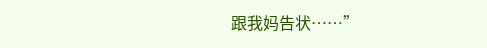跟我妈告状……”